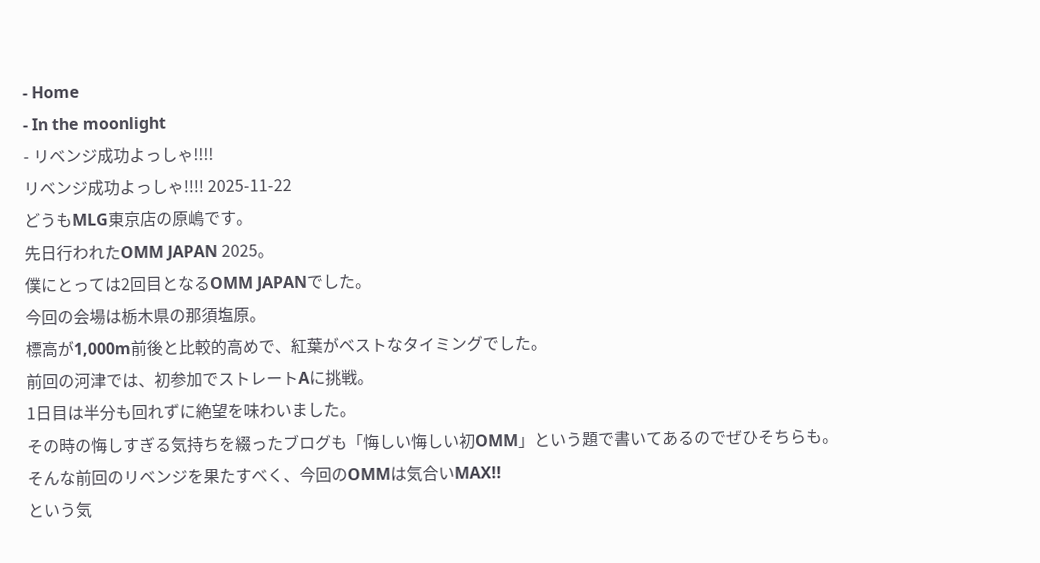- Home
- In the moonlight
- リベンジ成功よっしゃ!!!!
リベンジ成功よっしゃ!!!! 2025-11-22
どうもMLG東京店の原嶋です。
先日行われたOMM JAPAN 2025。
僕にとっては2回目となるOMM JAPANでした。
今回の会場は栃木県の那須塩原。
標高が1,000m前後と比較的高めで、紅葉がベストなタイミングでした。
前回の河津では、初参加でストレートAに挑戦。
1日目は半分も回れずに絶望を味わいました。
その時の悔しすぎる気持ちを綴ったブログも「悔しい悔しい初OMM」という題で書いてあるのでぜひそちらも。
そんな前回のリベンジを果たすべく、今回のOMMは気合いMAX!!
という気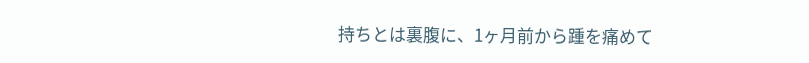持ちとは裏腹に、1ヶ月前から踵を痛めて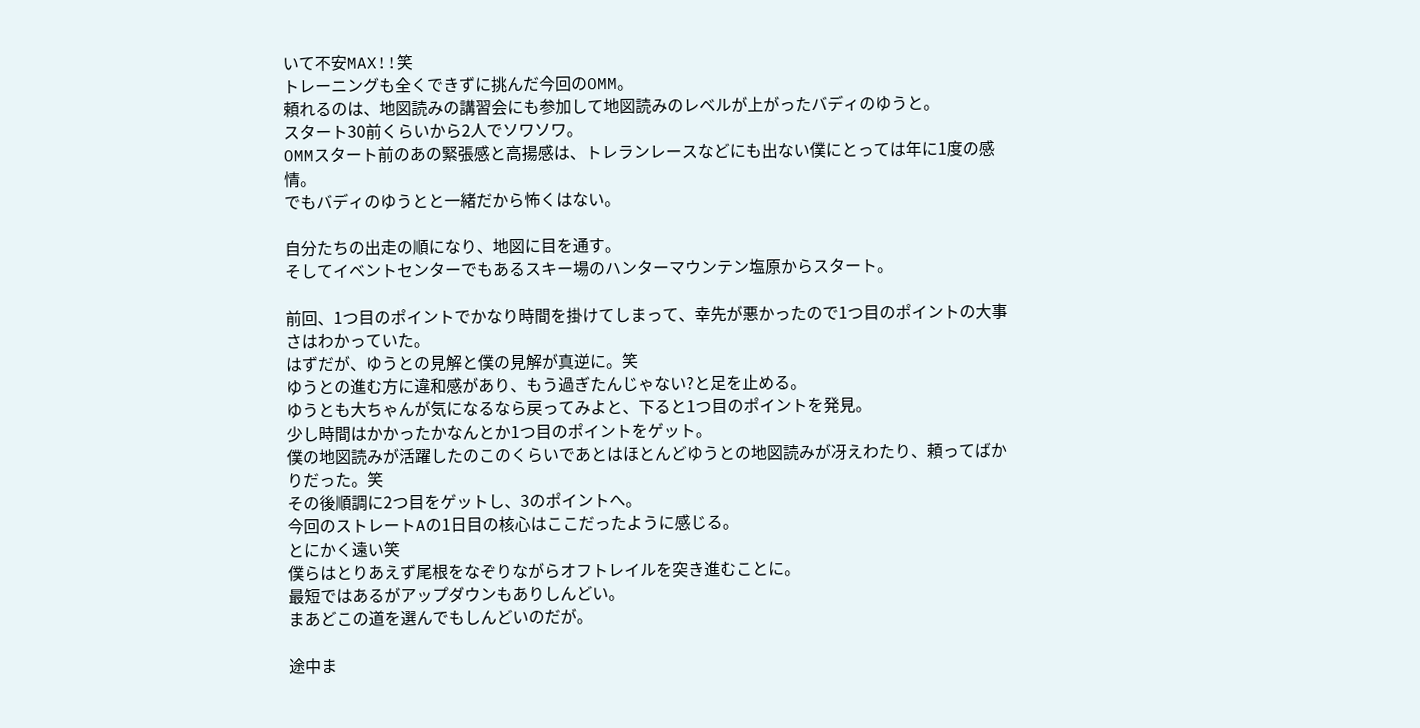いて不安MAX!!笑
トレーニングも全くできずに挑んだ今回のOMM。
頼れるのは、地図読みの講習会にも参加して地図読みのレベルが上がったバディのゆうと。
スタート30前くらいから2人でソワソワ。
OMMスタート前のあの緊張感と高揚感は、トレランレースなどにも出ない僕にとっては年に1度の感情。
でもバディのゆうとと一緒だから怖くはない。

自分たちの出走の順になり、地図に目を通す。
そしてイベントセンターでもあるスキー場のハンターマウンテン塩原からスタート。

前回、1つ目のポイントでかなり時間を掛けてしまって、幸先が悪かったので1つ目のポイントの大事さはわかっていた。
はずだが、ゆうとの見解と僕の見解が真逆に。笑
ゆうとの進む方に違和感があり、もう過ぎたんじゃない?と足を止める。
ゆうとも大ちゃんが気になるなら戻ってみよと、下ると1つ目のポイントを発見。
少し時間はかかったかなんとか1つ目のポイントをゲット。
僕の地図読みが活躍したのこのくらいであとはほとんどゆうとの地図読みが冴えわたり、頼ってばかりだった。笑
その後順調に2つ目をゲットし、3のポイントへ。
今回のストレートAの1日目の核心はここだったように感じる。
とにかく遠い笑
僕らはとりあえず尾根をなぞりながらオフトレイルを突き進むことに。
最短ではあるがアップダウンもありしんどい。
まあどこの道を選んでもしんどいのだが。

途中ま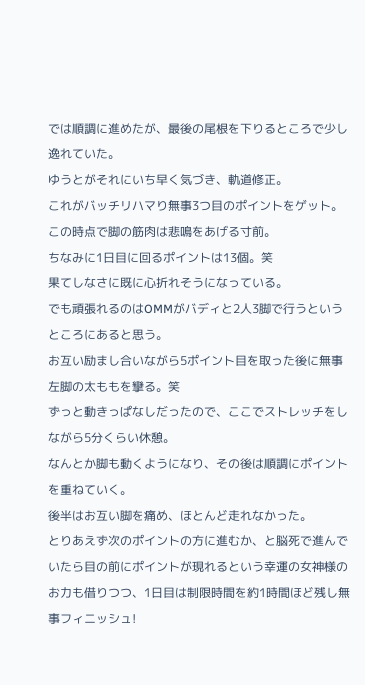では順調に進めたが、最後の尾根を下りるところで少し逸れていた。
ゆうとがそれにいち早く気づき、軌道修正。
これがバッチリハマり無事3つ目のポイントをゲット。
この時点で脚の筋肉は悲鳴をあげる寸前。
ちなみに1日目に回るポイントは13個。笑
果てしなさに既に心折れそうになっている。
でも頑張れるのはOMMがバディと2人3脚で行うというところにあると思う。
お互い励まし合いながら5ポイント目を取った後に無事左脚の太ももを攣る。笑
ずっと動きっぱなしだったので、ここでストレッチをしながら5分くらい休憩。
なんとか脚も動くようになり、その後は順調にポイントを重ねていく。
後半はお互い脚を痛め、ほとんど走れなかった。
とりあえず次のポイントの方に進むか、と脳死で進んでいたら目の前にポイントが現れるという幸運の女神様のお力も借りつつ、1日目は制限時間を約1時間ほど残し無事フィニッシュ!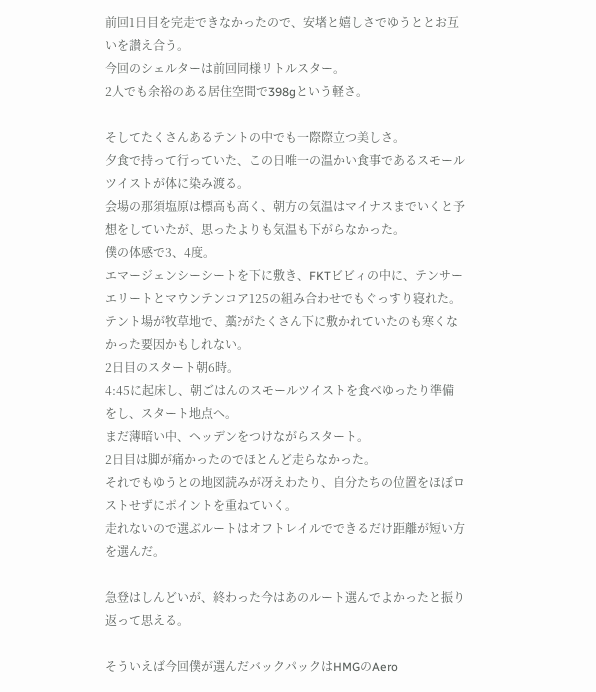前回1日目を完走できなかったので、安堵と嬉しさでゆうととお互いを讃え合う。
今回のシェルターは前回同様リトルスター。
2人でも余裕のある居住空間で398gという軽さ。

そしてたくさんあるテントの中でも一際際立つ美しさ。
夕食で持って行っていた、この日唯一の温かい食事であるスモールツイストが体に染み渡る。
会場の那須塩原は標高も高く、朝方の気温はマイナスまでいくと予想をしていたが、思ったよりも気温も下がらなかった。
僕の体感で3、4度。
エマージェンシーシートを下に敷き、FKTビビィの中に、テンサーエリートとマウンテンコア125の組み合わせでもぐっすり寝れた。
テント場が牧草地で、藁?がたくさん下に敷かれていたのも寒くなかった要因かもしれない。
2日目のスタート朝6時。
4:45に起床し、朝ごはんのスモールツイストを食べゆったり準備をし、スタート地点へ。
まだ薄暗い中、ヘッデンをつけながらスタート。
2日目は脚が痛かったのでほとんど走らなかった。
それでもゆうとの地図読みが冴えわたり、自分たちの位置をほぼロストせずにポイントを重ねていく。
走れないので選ぶルートはオフトレイルでできるだけ距離が短い方を選んだ。

急登はしんどいが、終わった今はあのルート選んでよかったと振り返って思える。

そういえば今回僕が選んだバックパックはHMGのAero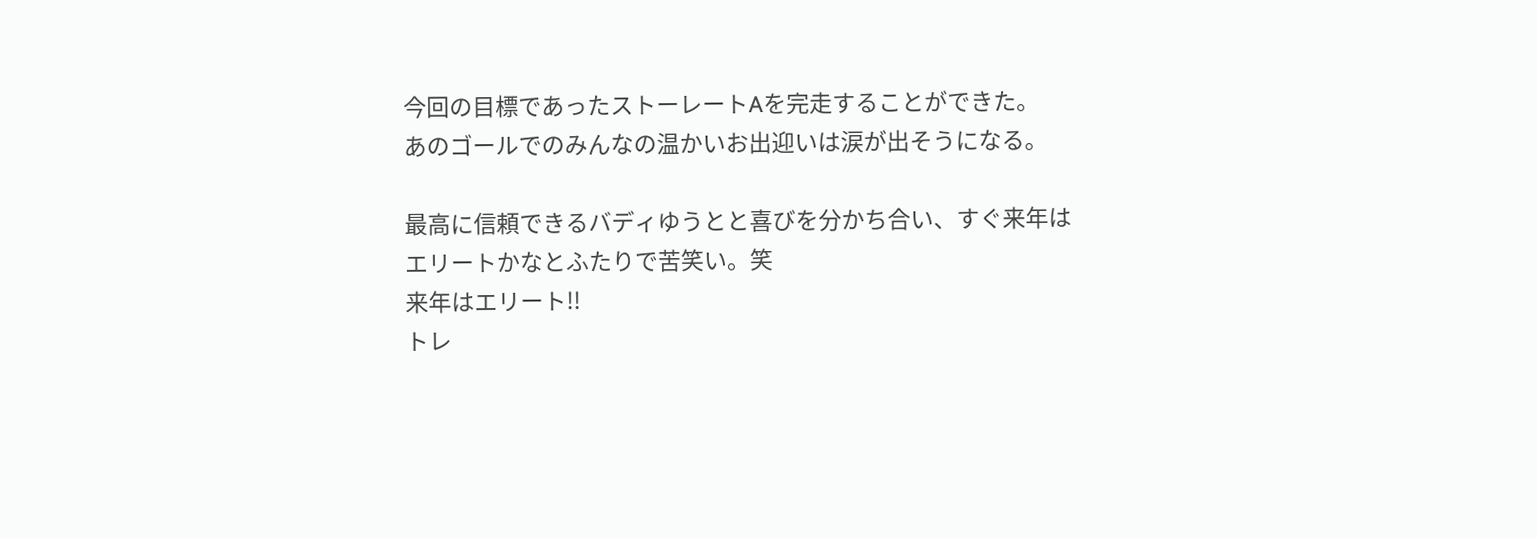今回の目標であったストーレートAを完走することができた。
あのゴールでのみんなの温かいお出迎いは涙が出そうになる。

最高に信頼できるバディゆうとと喜びを分かち合い、すぐ来年はエリートかなとふたりで苦笑い。笑
来年はエリート!!
トレ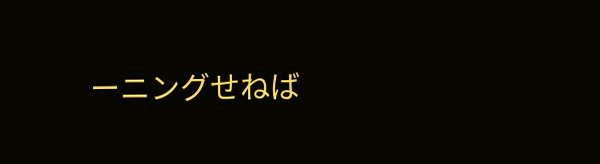ーニングせねば